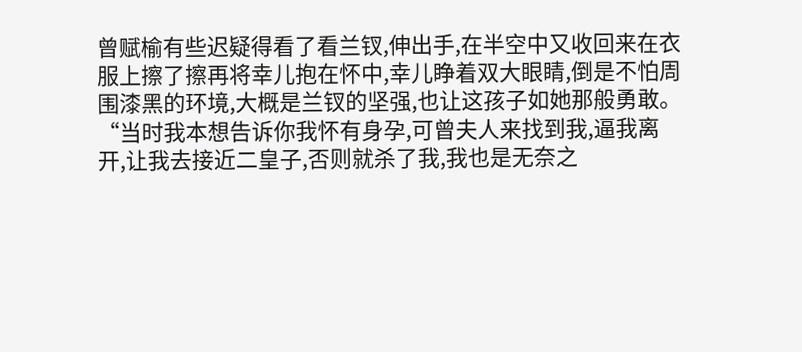曾赋榆有些迟疑得看了看兰钗,伸出手,在半空中又收回来在衣服上擦了擦再将幸儿抱在怀中,幸儿睁着双大眼睛,倒是不怕周围漆黑的环境,大概是兰钗的坚强,也让这孩子如她那般勇敢。
“当时我本想告诉你我怀有身孕,可曾夫人来找到我,逼我离开,让我去接近二皇子,否则就杀了我,我也是无奈之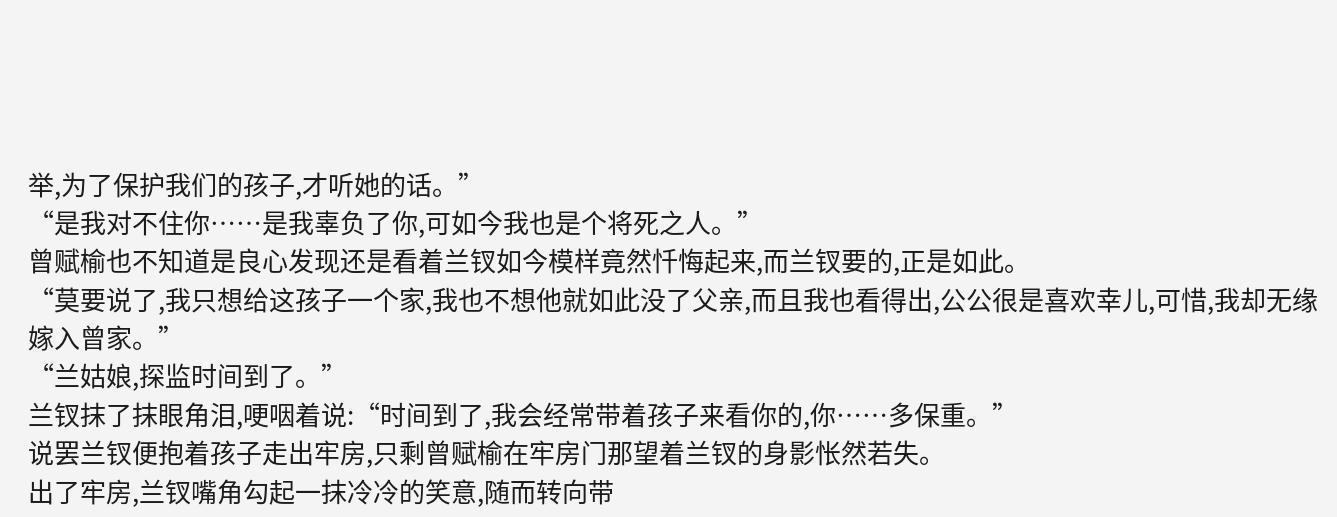举,为了保护我们的孩子,才听她的话。”
“是我对不住你……是我辜负了你,可如今我也是个将死之人。”
曾赋榆也不知道是良心发现还是看着兰钗如今模样竟然忏悔起来,而兰钗要的,正是如此。
“莫要说了,我只想给这孩子一个家,我也不想他就如此没了父亲,而且我也看得出,公公很是喜欢幸儿,可惜,我却无缘嫁入曾家。”
“兰姑娘,探监时间到了。”
兰钗抹了抹眼角泪,哽咽着说:“时间到了,我会经常带着孩子来看你的,你……多保重。”
说罢兰钗便抱着孩子走出牢房,只剩曾赋榆在牢房门那望着兰钗的身影怅然若失。
出了牢房,兰钗嘴角勾起一抹冷冷的笑意,随而转向带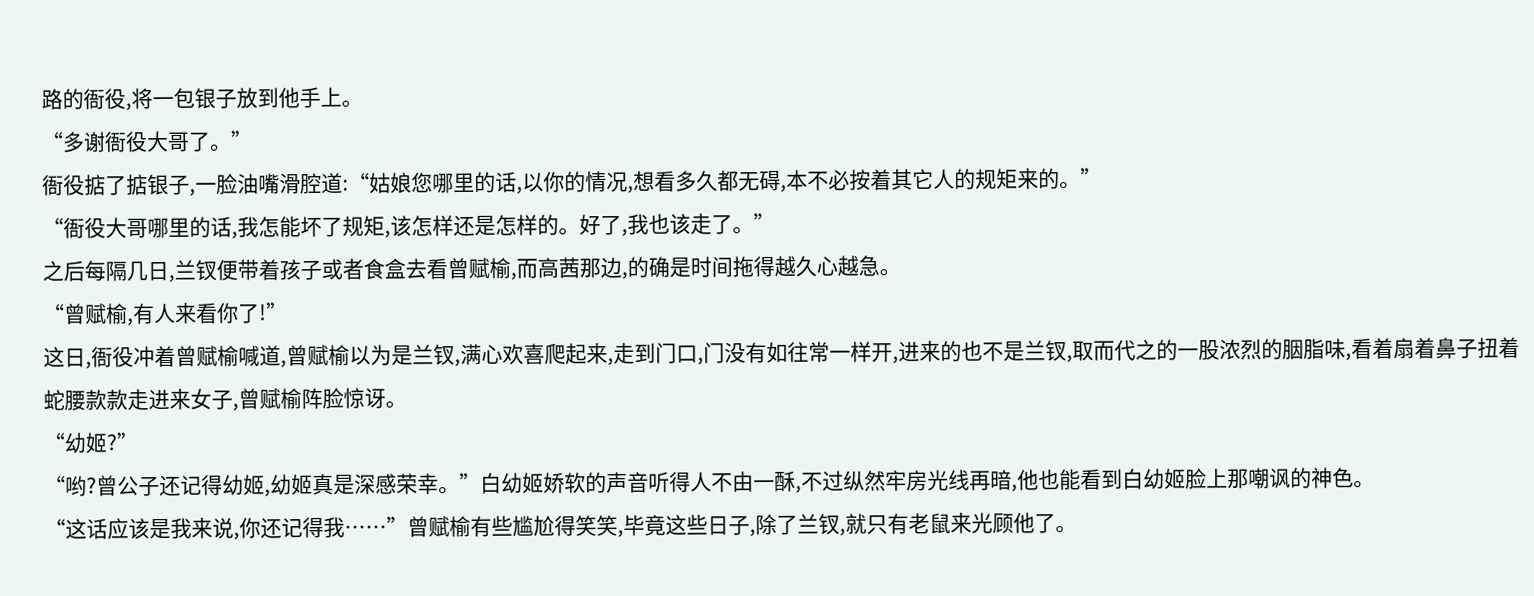路的衙役,将一包银子放到他手上。
“多谢衙役大哥了。”
衙役掂了掂银子,一脸油嘴滑腔道:“姑娘您哪里的话,以你的情况,想看多久都无碍,本不必按着其它人的规矩来的。”
“衙役大哥哪里的话,我怎能坏了规矩,该怎样还是怎样的。好了,我也该走了。”
之后每隔几日,兰钗便带着孩子或者食盒去看曾赋榆,而高茜那边,的确是时间拖得越久心越急。
“曾赋榆,有人来看你了!”
这日,衙役冲着曾赋榆喊道,曾赋榆以为是兰钗,满心欢喜爬起来,走到门口,门没有如往常一样开,进来的也不是兰钗,取而代之的一股浓烈的胭脂味,看着扇着鼻子扭着蛇腰款款走进来女子,曾赋榆阵脸惊讶。
“幼姬?”
“哟?曾公子还记得幼姬,幼姬真是深感荣幸。”白幼姬娇软的声音听得人不由一酥,不过纵然牢房光线再暗,他也能看到白幼姬脸上那嘲讽的神色。
“这话应该是我来说,你还记得我……”曾赋榆有些尴尬得笑笑,毕竟这些日子,除了兰钗,就只有老鼠来光顾他了。